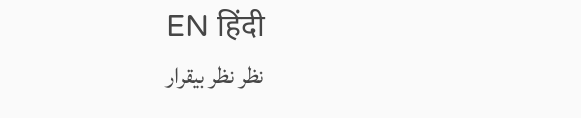EN हिंदी
نظر نظر بیقرار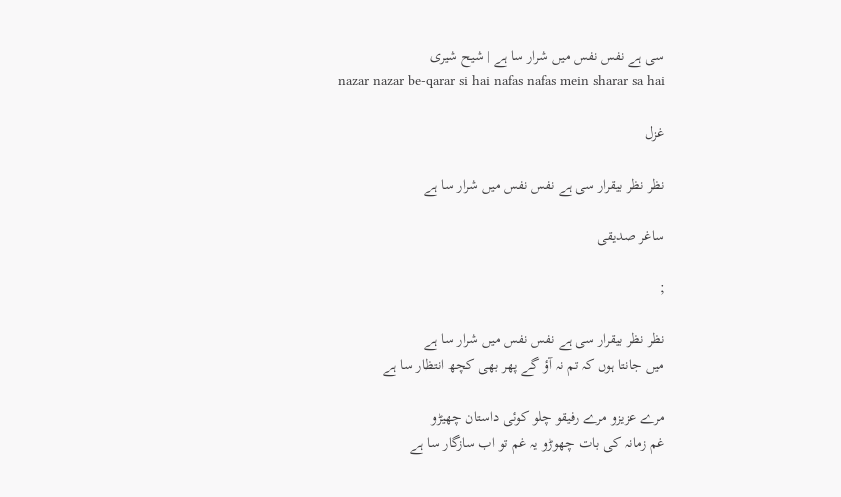سی ہے نفس نفس میں شرار سا ہے | شیح شیری
nazar nazar be-qarar si hai nafas nafas mein sharar sa hai

غزل

نظر نظر بیقرار سی ہے نفس نفس میں شرار سا ہے

ساغر صدیقی

;

نظر نظر بیقرار سی ہے نفس نفس میں شرار سا ہے
میں جانتا ہوں کہ تم نہ آؤ گے پھر بھی کچھ انتظار سا ہے

مرے عزیزو مرے رفیقو چلو کوئی داستان چھیڑو
غم زمانہ کی بات چھوڑو یہ غم تو اب سازگار سا ہے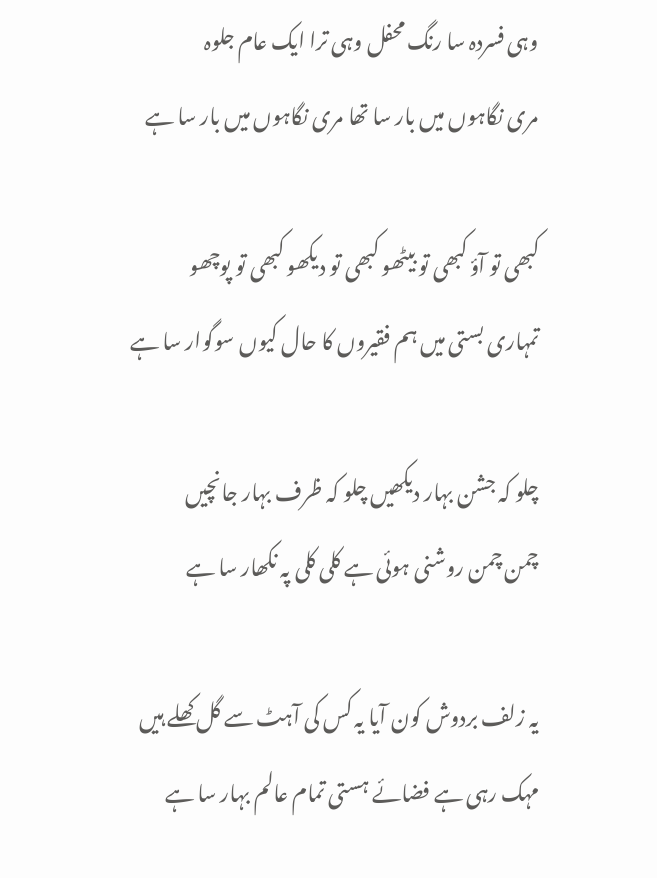وہی فسردہ سا رنگ محفل وہی ترا ایک عام جلوہ
مری نگاہوں میں بار سا تھا مری نگاہوں میں بار سا ہے

کبھی تو آؤ کبھی تو بیٹھو کبھی تو دیکھو کبھی تو پوچھو
تمہاری بستی میں ہم فقیروں کا حال کیوں سوگوار سا ہے

چلو کہ جشن بہار دیکھیں چلو کہ ظرف بہار جانچیں
چمن چمن روشنی ہوئی ہے کلی کلی پہ نکھار سا ہے

یہ زلف بردوش کون آیا یہ کس کی آہٹ سے گل کھلے ہیں
مہک رہی ہے فضائے ہستی تمام عالم بہار سا ہے